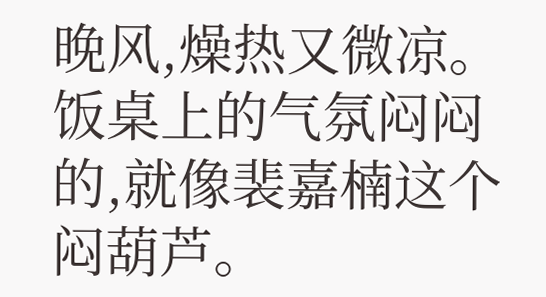晚风,燥热又微凉。
饭桌上的气氛闷闷的,就像裴嘉楠这个闷葫芦。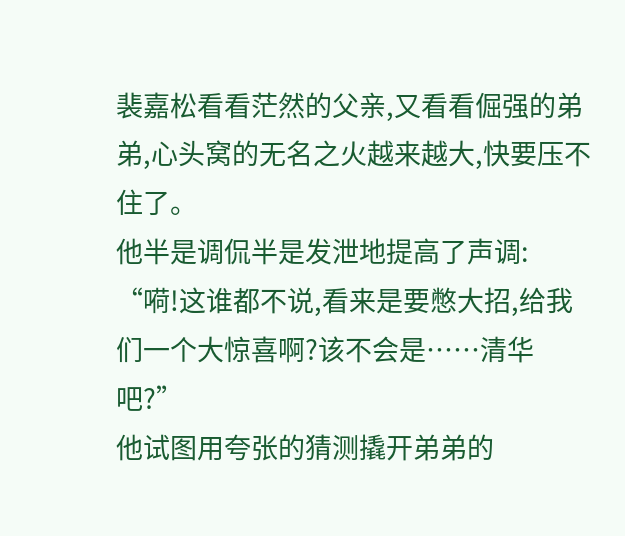裴嘉松看看茫然的父亲,又看看倔强的弟弟,心头窝的无名之火越来越大,快要压不住了。
他半是调侃半是发泄地提高了声调:
“嗬!这谁都不说,看来是要憋大招,给我们一个大惊喜啊?该不会是……清华吧?”
他试图用夸张的猜测撬开弟弟的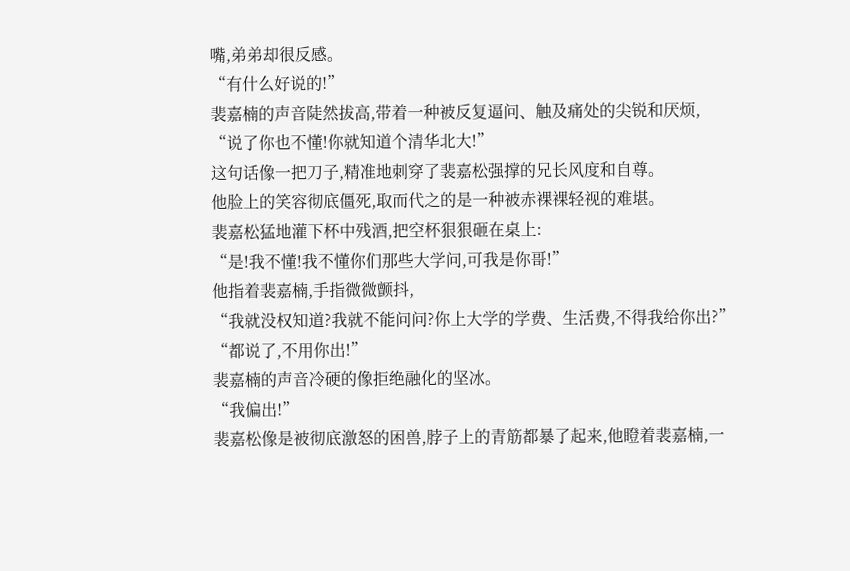嘴,弟弟却很反感。
“有什么好说的!”
裴嘉楠的声音陡然拔高,带着一种被反复逼问、触及痛处的尖锐和厌烦,
“说了你也不懂!你就知道个清华北大!”
这句话像一把刀子,精准地刺穿了裴嘉松强撑的兄长风度和自尊。
他脸上的笑容彻底僵死,取而代之的是一种被赤裸裸轻视的难堪。
裴嘉松猛地灌下杯中残酒,把空杯狠狠砸在桌上:
“是!我不懂!我不懂你们那些大学问,可我是你哥!”
他指着裴嘉楠,手指微微颤抖,
“我就没权知道?我就不能问问?你上大学的学费、生活费,不得我给你出?”
“都说了,不用你出!”
裴嘉楠的声音冷硬的像拒绝融化的坚冰。
“我偏出!”
裴嘉松像是被彻底激怒的困兽,脖子上的青筋都暴了起来,他瞪着裴嘉楠,一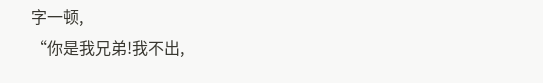字一顿,
“你是我兄弟!我不出,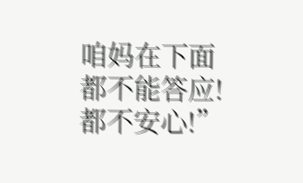咱妈在下面都不能答应!都不安心!”